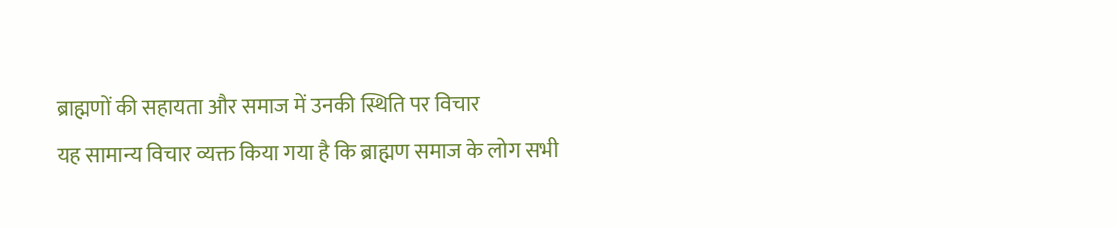ब्राह्मणों की सहायता और समाज में उनकी स्थिति पर विचार
यह सामान्य विचार व्यक्त किया गया है कि ब्राह्मण समाज के लोग सभी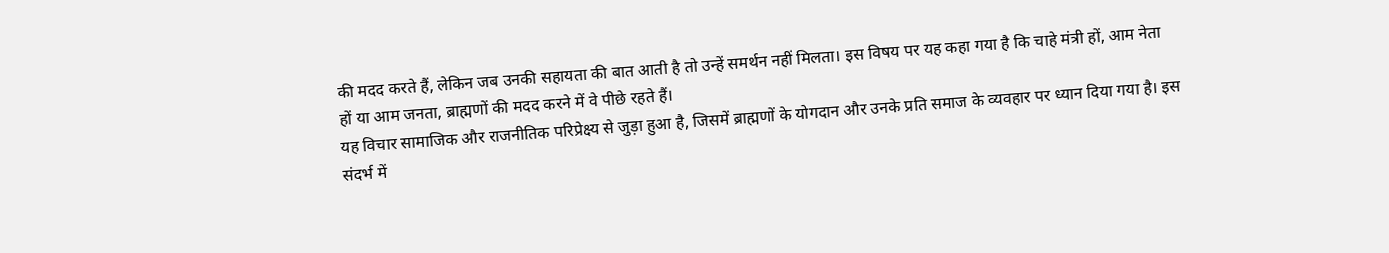की मदद करते हैं, लेकिन जब उनकी सहायता की बात आती है तो उन्हें समर्थन नहीं मिलता। इस विषय पर यह कहा गया है कि चाहे मंत्री हों, आम नेता हों या आम जनता, ब्राह्मणों की मदद करने में वे पीछे रहते हैं।
यह विचार सामाजिक और राजनीतिक परिप्रेक्ष्य से जुड़ा हुआ है, जिसमें ब्राह्मणों के योगदान और उनके प्रति समाज के व्यवहार पर ध्यान दिया गया है। इस संदर्भ में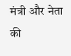मंत्री और नेता की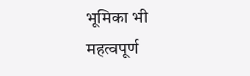भूमिका भी महत्वपूर्ण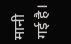मानी गई है।